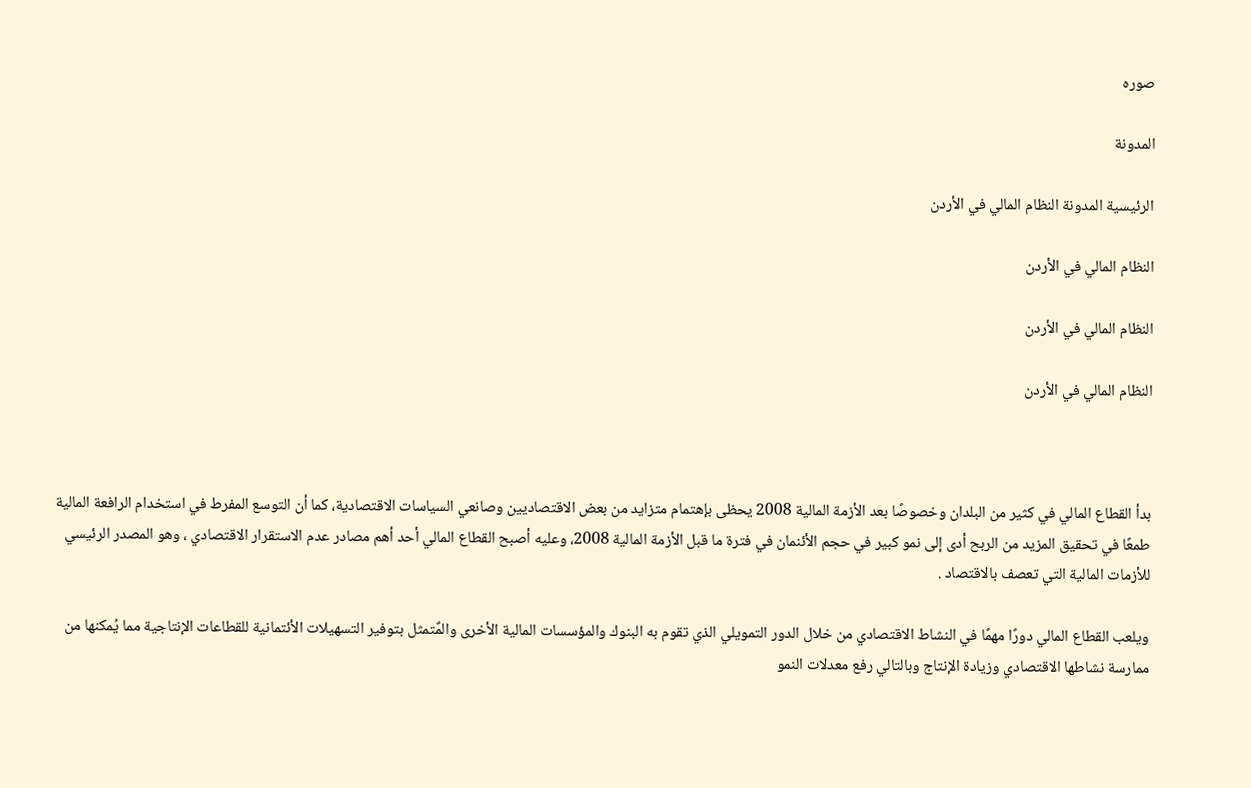صوره

المدونة

الرئيسية المدونة النظام المالي في الأردن

النظام المالي في الأردن

النظام المالي في الأردن

النظام المالي في الأردن



بدأ القطاع المالي في كثير من البلدان وخصوصًا بعد الأزمة المالية 2008 يحظى بإهتمام متزايد من بعض الاقتصاديين وصانعي السياسات الاقتصادية، كما أن التوسع المفرط في استخدام الرافعة المالية طمعًا في تحقيق المزيد من الربح أدى إلى نمو كبير في حجم الأئنمان في فترة ما قبل الأزمة المالية 2008، وعليه أصبح القطاع المالي أحد أهم مصادر عدم الاستقرار الاقتصادي ، وهو المصدر الرئيسي للأزمات المالية التي تعصف بالاقتصاد .

ويلعب القطاع المالي دورًا مهمًا في النشاط الاقتصادي من خلال الدور التمويلي الذي تقوم به البنوك والمؤسسات المالية الأخرى والمٌتمثل بتوفير التسهيلات الأئتمانية للقطاعات الإنتاجية مما يُمكنها من ممارسة نشاطها الاقتصادي وزيادة الإنتاج وبالتالي رفع معدلات النمو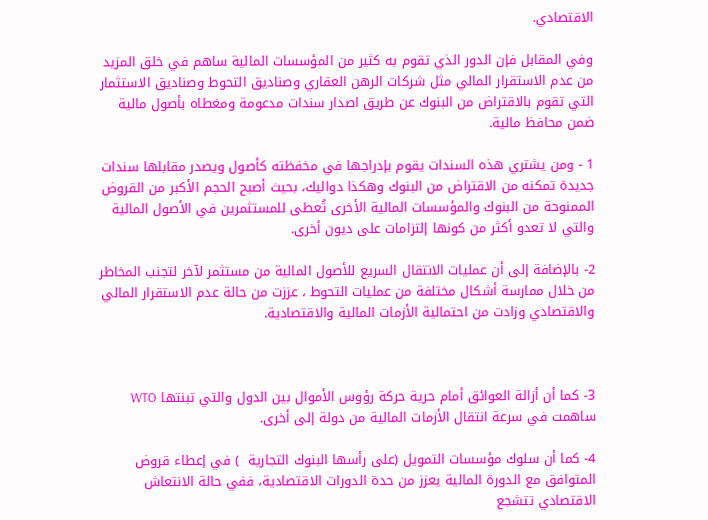الاقتصادي.

وفي المقابل فإن الدور الذي تقوم به كثير من المؤسسات المالية ساهم في خلق المزيد من عدم الاستقرار المالي مثل شركات الرهن العقاري وصناديق التحوط وصناديق الاستثمار التي تقوم بالاقتراض من البنوك عن طريق اصدار سندات مدعومة ومغطاه بأصول مالية ضمن محافظ مالية.

1 - ومن يشتري هذه السندات يقوم بإدراجها في مخفظته كأصول ويصدر مقابلها سندات جديدة تمكنه من الاقتراض من البنوك وهكذا دواليك، بحيث أصبح الحجم الأكبر من القروض الممنوحة من البنوك والمؤسسات المالية الأخرى تُعطى للمستثمرين في الأصول المالية والتي لا تعدو أكثر من كونها إلتزامات على ديون أخرى.

2- بالإضافة إلى أن عمليات الانتقال السريع للأصول المالية من مستثمر لآخر لتجنب المخاطر من خلال ممارسة أشكال مختلفة من عمليات التحوط ، عززت من حالة عدم الاستقرار المالي والاقتصادي وزادت من احتمالية الأزمات المالية والاقتصادية.



3- كما أن أزالة العوائق أمام حرية حركة رؤوس الأموال بين الدول والتي تبنتها WTO ساهمت في سرعة انتقال الأزمات المالية من دولة إلى أخرى.

4- كما أن سلوك مؤسسات التمويل (على رأسها البنوك التجارية  ) في إعطاء قروض المتوافق مع الدورة المالية يعزز من حدة الدورات الاقتصادية، ففي حالة الانتعاش الاقتصادي تتشجع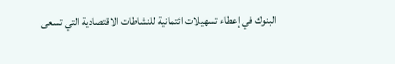البنوك في إعطاء تسهيلات ائتمانية للنشاطات الاقتصادية التي تسعى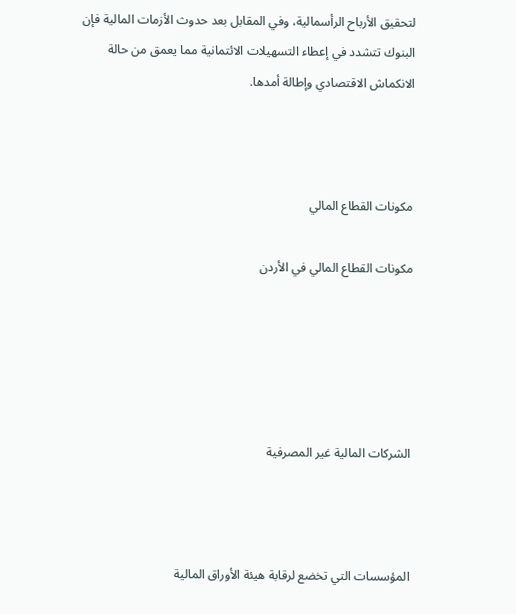لتحقيق الأرباح الرأسمالية، وفي المقابل بعد حدوث الأزمات المالية فإن البنوك تتشدد في إعطاء التسهيلات الائتمانية مما يعمق من حالة الانكماش الاقتصادي وإطالة أمدها.



مكونات القطاع المالي

مكونات القطاع المالي في الأردن





الشركات المالية غير المصرفية



المؤسسات التي تخضع لرقابة هيئة الأوراق المالية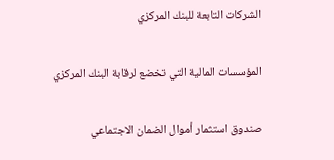الشركات التابعة للبنك المركزي

المؤسسات المالية التي تخضع لرقابة البنك المركزي

صندوق استثمار أموال الضمان الاجتماعي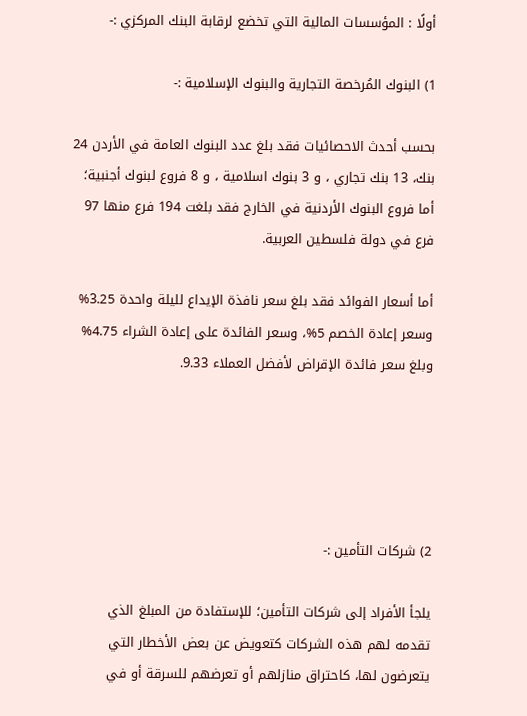أولًا : المؤسسات المالية التي تخضع لرقابة البنك المركزي :-

1) البنوك المُرخصة التجارية والبنوك الإسلامية :-

بحسب أحدث الاحصائيات فقد بلغ عدد البنوك العامة في الأردن 24 بنك، 13 بنك تجاري ، و 3 بنوك اسلامية ، و 8 فروع لبنوك أجنبية؛ أما فروع البنوك الأردنية في الخارج فقد بلغت 194 فرع منها 97 فرع في دولة فلسطين العربية.

أما أسعار الفوائد فقد بلغ سعر نافذة الإيداع لليلة واحدة 3.25% وسعر إعادة الخصم 5%، وسعر الفائدة على إعادة الشراء 4.75%  وبلغ سعر فائدة الإقراض لأفضل العملاء 9.33.





2) شركات التأمين :-

يلجأ الأفراد إلى شركات التأمين؛ للإستفادة من المبلغ الذي تقدمه لهم هذه الشركات كتعويض عن بعض الأخطار التي يتعرضون لها، كاحتراق منازلهم أو تعرضهم للسرقة أو في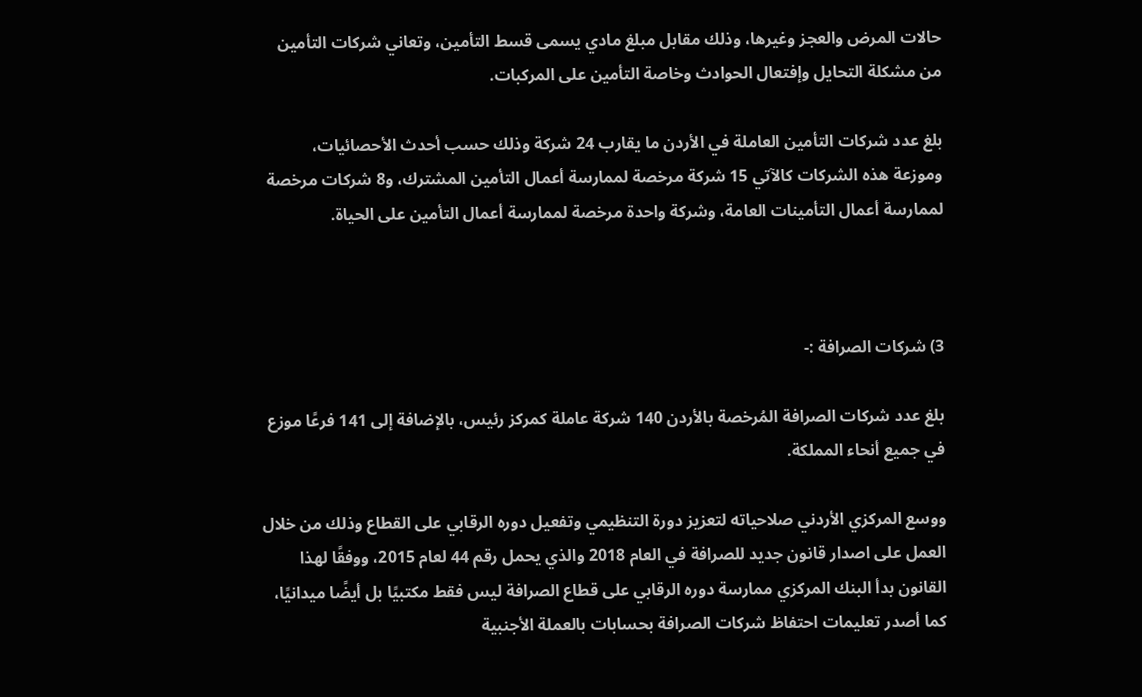حالات المرض والعجز وغيرها، وذلك مقابل مبلغ مادي يسمى قسط التأمين، وتعاني شركات التأمين من مشكلة التحايل وإفتعال الحوادث وخاصة التأمين على المركبات.

بلغ عدد شركات التأمين العاملة في الأردن ما يقارب 24 شركة وذلك حسب أحدث الأحصائيات، وموزعة هذه الشركات كالآتي 15 شركة مرخصة لممارسة أعمال التأمين المشترك، و8 شركات مرخصة لممارسة أعمال التأمينات العامة، وشركة واحدة مرخصة لممارسة أعمال التأمين على الحياة.



3) شركات الصرافة :-

بلغ عدد شركات الصرافة المُرخصة بالأردن 140 شركة عاملة كمركز رئيس، بالإضافة إلى 141 فرعًا موزع في جميع أنحاء المملكة.

ووسع المركزي الأردني صلاحياته لتعزيز دورة التنظيمي وتفعيل دوره الرقابي على القطاع وذلك من خلال العمل على اصدار قانون جديد للصرافة في العام 2018 والذي يحمل رقم 44 لعام 2015، ووفقًا لهذا القانون بدأ البنك المركزي ممارسة دوره الرقابي على قطاع الصرافة ليس فقط مكتبيًا بل أيضًا ميدانيًا، كما أصدر تعليمات احتفاظ شركات الصرافة بحسابات بالعملة الأجنبية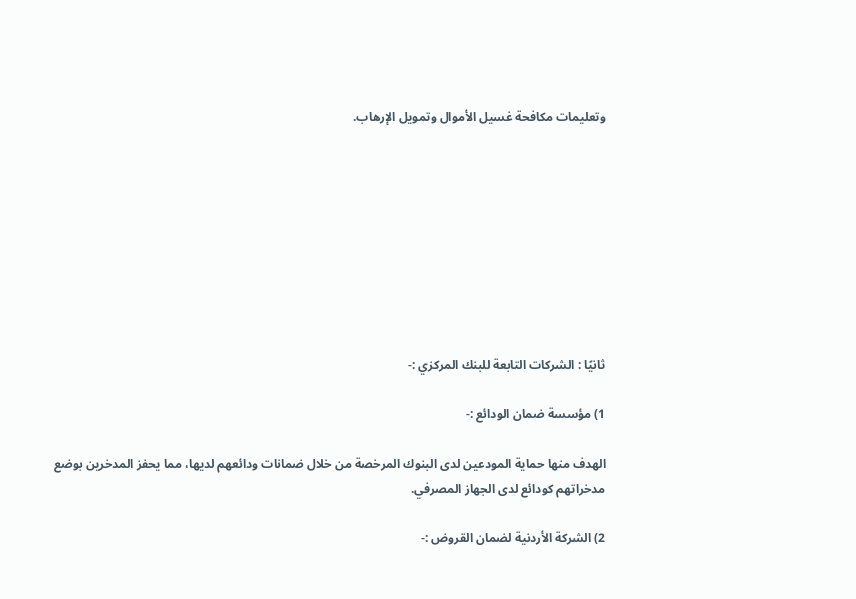وتعليمات مكافحة غسيل الأموال وتمويل الإرهاب.









ثانيًا : الشركات التابعة للبنك المركزي :-

1) مؤسسة ضمان الودائع :-

الهدف منها حماية المودعين لدى البنوك المرخصة من خلال ضمانات ودائعهم لديها، مما يحفز المدخرين بوضع مدخراتهم كودائع لدى الجهاز المصرفي.

2) الشركة الأردنية لضمان القروض :-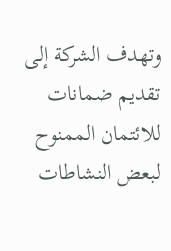وتهدف الشركة إلى تقديم ضمانات للائتمان الممنوح لبعض النشاطات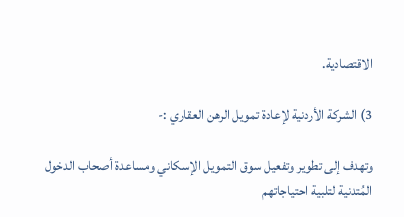الاقتصادية.

3) الشركة الأردنية لإعادة تمويل الرهن العقاري :-

وتهدف إلى تطوير وتفعيل سوق التمويل الإسكاني ومساعدة أصحاب الدخول المُتدنية لتلبية احتياجاتهم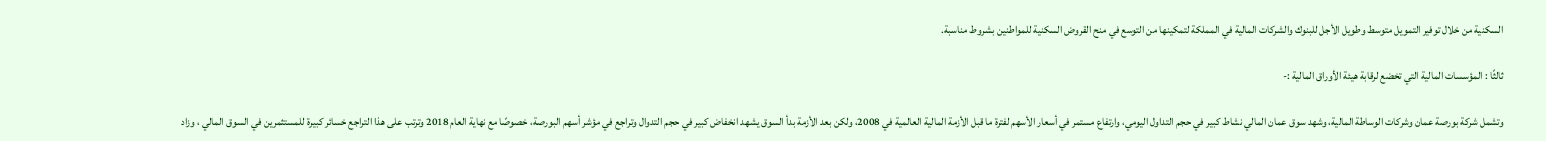السكنية من خلال توفير التمويل متوسط وطويل الأجل للبنوك والشركات المالية في المملكة لتمكينها من التوسع في منح القروض السكنية للمواطنين بشروط مناسبة.

ثالثًا : المؤسسات المالية التي تخضع لرقابة هيئة الأوراق المالية :-

وتشمل شركة بورصة عمان وشركات الوساطة المالية، وشهد سوق عمان المالي نشاط كبير في حجم التداول اليومي، وارتفاع مستمر في أسعار الأسهم لفترة ما قبل الأزمة المالية العالمية في 2008، ولكن بعد الأزمة بدأ السوق يشهد انخفاض كبير في حجم التدوال وتراجع في مؤشر أسهم البورصة، خصوصًا مع نهاية العام 2018 وترتب على هذا التراجع خسائر كبيرة للمستثمرين في السوق المالي ، وزاد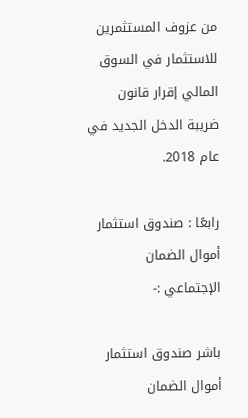من عزوف المستثمرين للاستثمار في السوق المالي إقرار قانون ضريبة الدخل الجديد في عام 2018.

رابعًا : صندوق استثمار أموال الضمان الإجتماعي :-

باشر صندوق استثمار أموال الضمان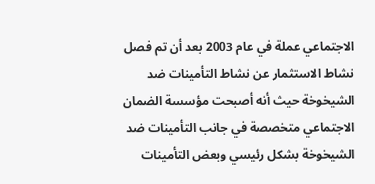الاجتماعي عملة في عام 2003 بعد أن تم فصل نشاط الاستثمار عن نشاط التأمينات ضد الشيخوخة حيث أنه أصبحت مؤسسة الضمان الاجتماعي متخصصة في جانب التأمينات ضد الشيخوخة بشكل رئيسي وبعض التأمينات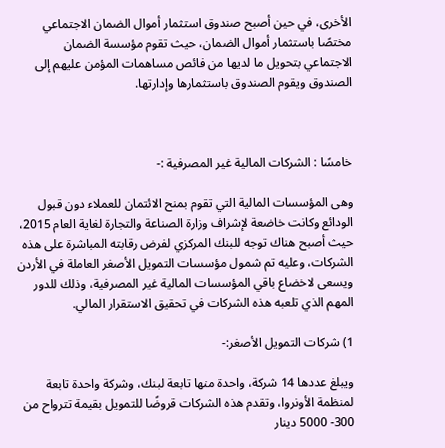الأخرى، في حين أصبح صندوق استثمار أموال الضمان الاجتماعي مختصًا باستثمار أموال الضمان، حيث تقوم مؤسسة الضمان الاجتماعي بتحويل ما لديها من فائص مساهمات المؤمن عليهم إلى الصندوق ويقوم الصندوق باستثمارها وإدارتها.



خامسًا : الشركات المالية غير المصرفية :-

وهى المؤسسات المالية التي تقوم بمنح الائتمان للعملاء دون قبول الودائع وكانت خاضعة لإشراف وزارة الصناعة والتجارة لغاية العام 2015، حيث أصبح هناك توجه للبنك المركزي لفرض رقابته المباشرة على هذه الشركات، وعليه تم شمول مؤسسات التمويل الأصغر العاملة في الأردن ويسعى لاخضاع باقي المؤسسات المالية غير المصرفية، وذلك للدور المهم الذي تلعبه هذه الشركات في تحقيق الاستقرار المالي.

1) شركات التمويل الأصغر:-

ويبلغ عددها 14 شركة، واحدة منها تابعة لبنك، وشركة واحدة تابعة لمنظمة الأونروا، وتقدم هذه الشركات قروضًا للتمويل بقيمة تترواح من 300- 5000 دينار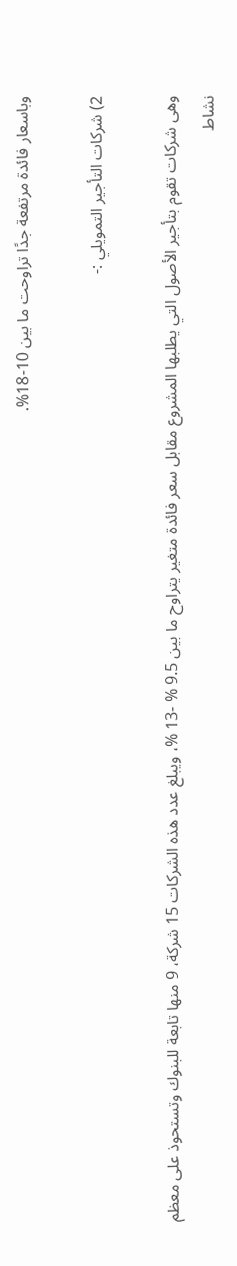وباسعار فائدة مرتفعة جدًا تراوحت ما بين 10-18%.

2) شركات التأجير التمويلي :-

وهى شركات تقوم بتأجير الأصول التي يطلبها المشروع مقابل سعر فائدة متغير يتراوح ما بين 9.5 % -13 %، ويبلغ عدد هذه الشركات 15 شركة، 9 منها تابعة للبنوك وتستحوذ على معظم نشاط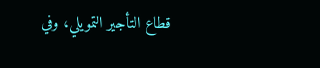قطاع التأجير التمويلي، وفي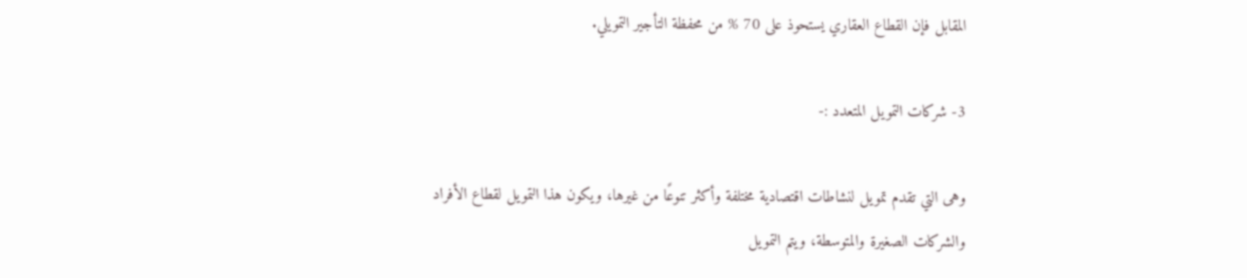المقابل فإن القطاع العقاري يستحوذ على 70 % من محفظة التأجير التمويلي.

3- شركات التمويل المتعدد :-

وهى التي تقدم تمويل لنشاطات اقتصادية مختلفة وأكثر تنوعًا من غيرها، ويكون هذا التمويل لقطاع الأفراد والشركات الصغيرة والمتوسطة، ويتم التمويل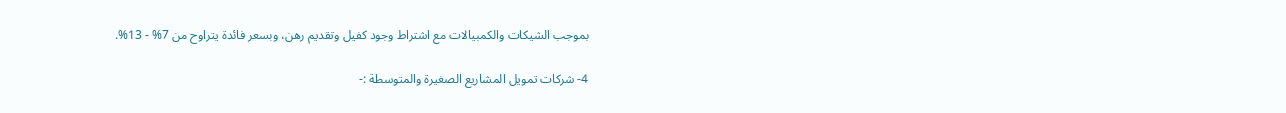بموجب الشيكات والكمبيالات مع اشتراط وجود كفيل وتقديم رهن، وبسعر فائدة يتراوح من 7% - 13%.

4- شركات تمويل المشاريع الصغيرة والمتوسطة :-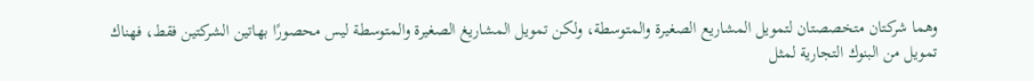وهما شركتان متخصصتان لتمويل المشاريع الصغيرة والمتوسطة، ولكن تمويل المشاريغ الصغيرة والمتوسطة ليس محصورًا بهاتين الشركتين فقط، فهناك تمويل من البنوك التجارية لمثل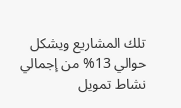تلك المشاريع ويشكل حوالي 13% من إجمالي نشاط تمويل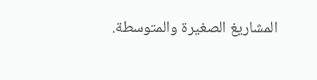المشاريغ الصغيرة والمتوسطة.